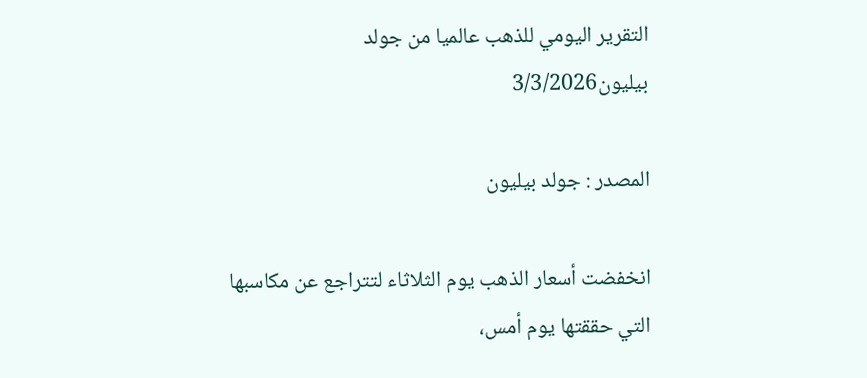التقرير اليومي للذهب عالميا من جولد بيليون3/3/2026

المصدر : جولد بيليون

انخفضت أسعار الذهب يوم الثلاثاء لتتراجع عن مكاسبها التي حققتها يوم أمس،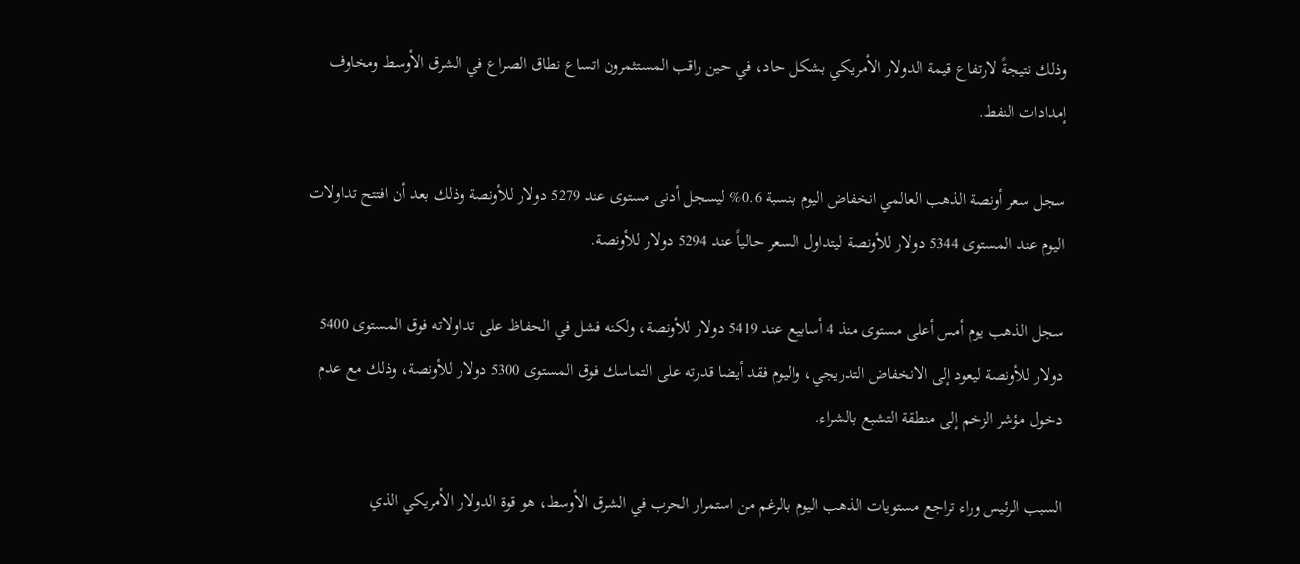وذلك نتيجةً لارتفاع قيمة الدولار الأمريكي بشكل حاد، في حين راقب المستثمرون اتساع نطاق الصراع في الشرق الأوسط ومخاوف إمدادات النفط.

سجل سعر أونصة الذهب العالمي انخفاض اليوم بنسبة 0.6% ليسجل أدنى مستوى عند 5279 دولار للأونصة وذلك بعد أن افتتح تداولات اليوم عند المستوى 5344 دولار للأونصة ليتداول السعر حالياً عند 5294 دولار للأونصة.

سجل الذهب يوم أمس أعلى مستوى منذ 4 أسابيع عند 5419 دولار للأونصة، ولكنه فشل في الحفاظ على تداولاته فوق المستوى 5400 دولار للأونصة ليعود إلى الانخفاض التدريجي، واليوم فقد أيضا قدرته على التماسك فوق المستوى 5300 دولار للأونصة، وذلك مع عدم دخول مؤشر الزخم إلى منطقة التشبع بالشراء.

السبب الرئيس وراء تراجع مستويات الذهب اليوم بالرغم من استمرار الحرب في الشرق الأوسط، هو قوة الدولار الأمريكي الذي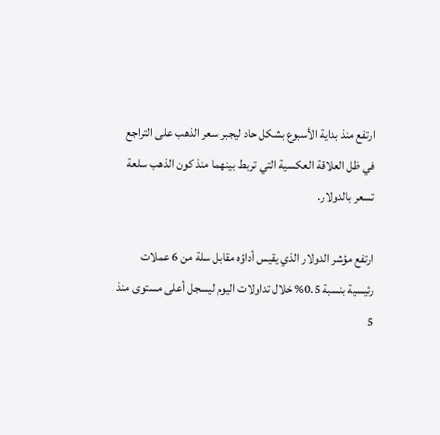ارتفع منذ بداية الأسبوع بشكل حاد ليجبر سعر الذهب على التراجع في ظل العلاقة العكسية التي تربط بينهما منذ كون الذهب سلعة تسعر بالدولار.

ارتفع مؤشر الدولار الذي يقيس أداؤه مقابل سلة من 6 عملات رئيسية بنسبة 0.5% خلال تداولات اليوم ليسجل أعلى مستوى منذ 5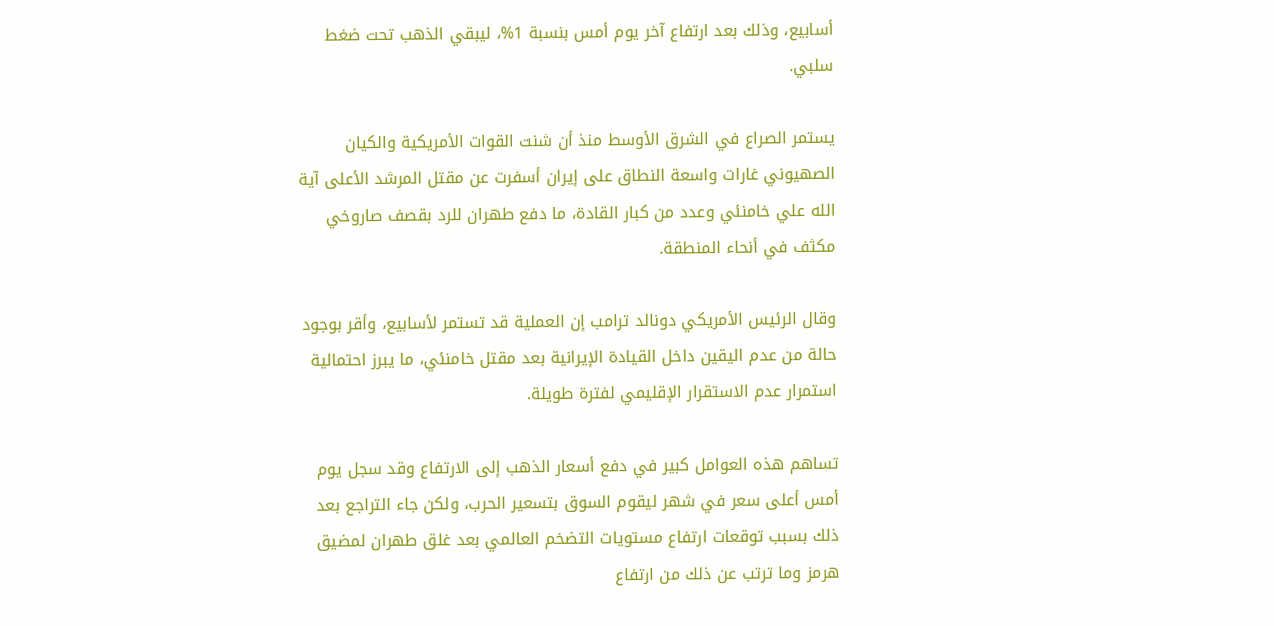أسابيع، وذلك بعد ارتفاع آخر يوم أمس بنسبة 1%، ليبقي الذهب تحت ضغط سلبي.

يستمر الصراع في الشرق الأوسط منذ أن شنت القوات الأمريكية والكيان الصهيوني غارات واسعة النطاق على إيران أسفرت عن مقتل المرشد الأعلى آية الله علي خامنئي وعدد من كبار القادة، ما دفع طهران للرد بقصف صاروخي مكثف في أنحاء المنطقة.

وقال الرئيس الأمريكي دونالد ترامب إن العملية قد تستمر لأسابيع، وأقر بوجود حالة من عدم اليقين داخل القيادة الإيرانية بعد مقتل خامنئي، ما يبرز احتمالية استمرار عدم الاستقرار الإقليمي لفترة طويلة.

تساهم هذه العوامل كبير في دفع أسعار الذهب إلى الارتفاع وقد سجل يوم أمس أعلى سعر في شهر ليقوم السوق بتسعير الحرب، ولكن جاء التراجع بعد ذلك بسبب توقعات ارتفاع مستويات التضخم العالمي بعد غلق طهران لمضيق هرمز وما ترتب عن ذلك من ارتفاع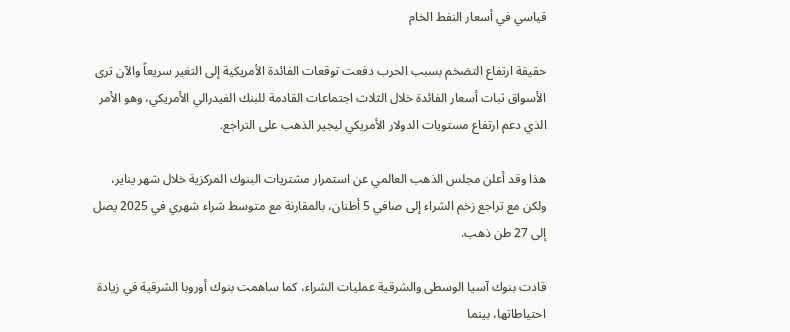قياسي في أسعار النفط الخام

حقيقة ارتفاع التضخم بسبب الحرب دفعت توقعات الفائدة الأمريكية إلى التغير سريعاً والآن ترى الأسواق ثبات أسعار الفائدة خلال الثلاث اجتماعات القادمة للبنك الفيدرالي الأمريكي، وهو الأمر الذي دعم ارتفاع مستويات الدولار الأمريكي ليجير الذهب على التراجع.

هذا وقد أعلن مجلس الذهب العالمي عن استمرار مشتريات البنوك المركزية خلال شهر يناير، ولكن مع تراجع زخم الشراء إلى صافي 5 أطنان، بالمقارنة مع متوسط شراء شهري في 2025 يصل إلى 27 طن ذهب.

قادت بنوك آسيا الوسطى والشرقية عمليات الشراء، كما ساهمت بنوك أوروبا الشرقية في زيادة احتياطاتها، بينما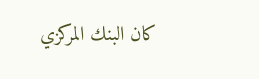كان البنك المركزي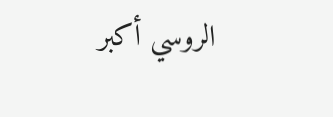الروسي أكبر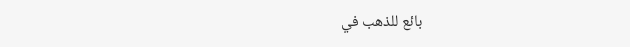بائع للذهب في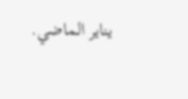يناير الماضي.